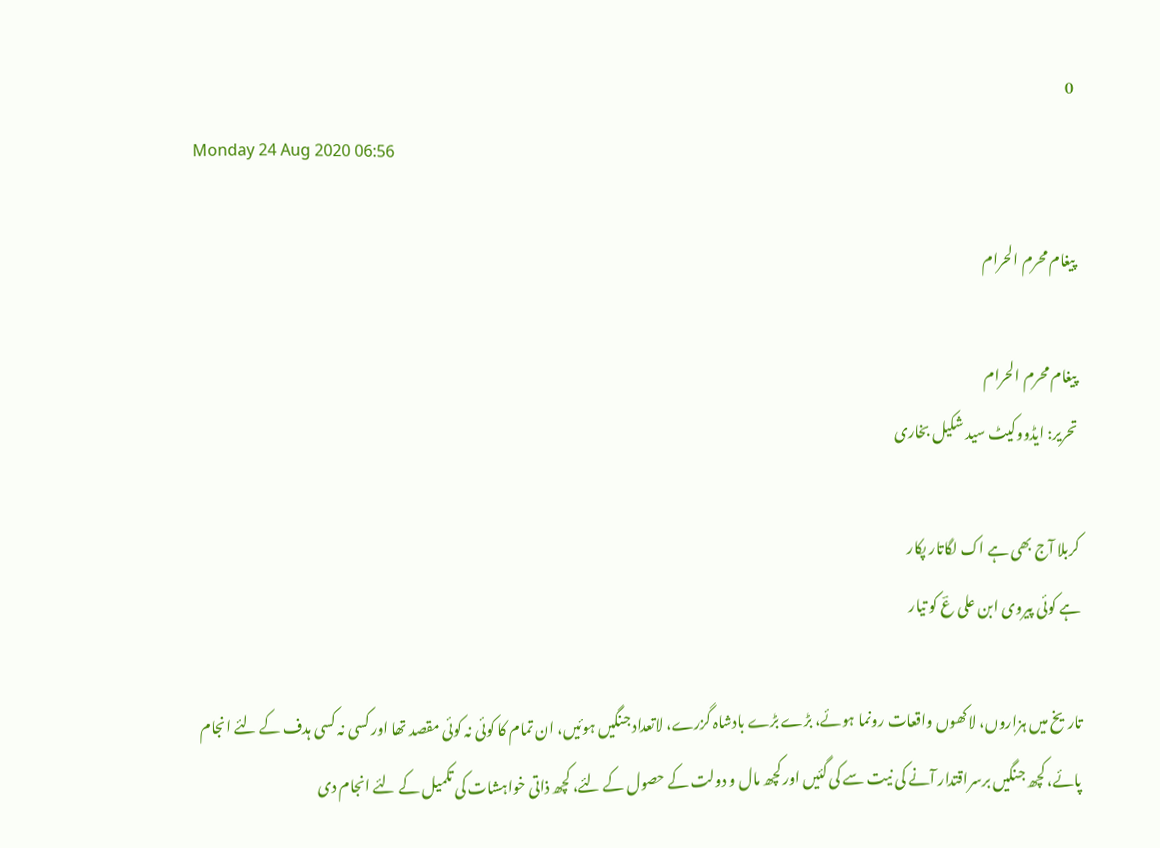0
Monday 24 Aug 2020 06:56

پیغام محرم الحرام

پیغام محرم الحرام
تحریر: ایڈووکیٹ سید شکیل بخاری

کربلا آج بھی ہے اک لگاتار پکار
ہے کوئی پیروی ابن علی عؔ کو تیار

تاریخ میں ہزاروں، لاکھوں واقعات رونما ہوئے، بڑے بڑے بادشاہ گزرے، لاتعداد جنگیں ہوئیں، ان تمام کا کوئی نہ کوئی مقصد تھا اور کسی نہ کسی ہدف کے لئے انجام پائے، کچھ جنگیں برسراقتدار آنے کی نیت سے کی گئیں اور کچھ مال و دولت کے حصول کے لئے، کچھ ذاتی خواہشات کی تکمیل کے لئے انجام دی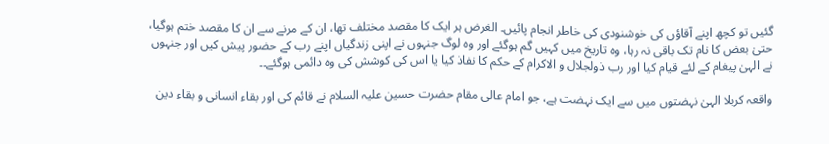گئیں تو کچھ اپنے آقاؤں کی خوشنودی کی خاطر انجام پائیں۔ الغرض ہر ایک کا مقصد مختلف تھا، ان کے مرنے سے ان کا مقصد ختم ہوگیا، حتیٰ بعض کا نام تک باقی نہ رہا، وہ تاریخ میں کہیں گم ہوگئے اور وہ لوگ جنہوں نے اپنی زندگیاں اپنے رب کے حضور پیش کیں اور جنہوں نے الہیٰ پیغام کے لئے قیام کیا اور رب ذولجلال و الاکرام کے حکم کا نفاذ کیا یا اس کی کوشش کی وہ دائمی ہوگئے۔۔

واقعہ کربلا الہیٰ نہضتوں میں سے ایک نہضت ہے، جو امام عالی مقام حضرت حسین علیہ السلام نے قائم کی اور بقاء انسانی و بقاء دین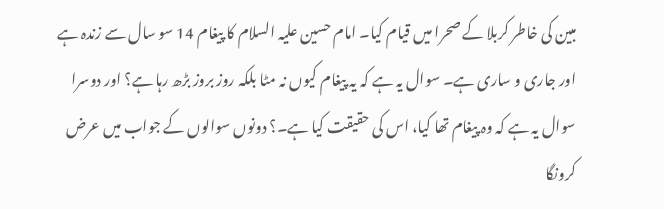مبین کی خاطر کربلا کے صحرا میں قیام کیا۔ امام حسین علیہ السلام کا پیغام 14 سو سال سے زندہ ہے اور جاری و ساری ہے۔ سوال یہ ہے کہ یہ پیغام کیوں نہ مٹا بلکہ روز بروز بڑھ رہا ہے؟ اور دوسرا سوال یہ ہے کہ وہ پیغام تھا کیا، اس کی حقیقت کیا ہے۔؟ دونوں سوالوں کے جواب میں عرض کرونگا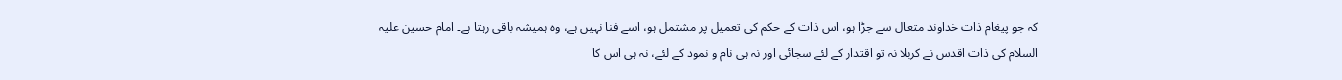کہ جو پیغام ذات خداوند متعال سے جڑا ہو، اس ذات کے حکم کی تعمیل پر مشتمل ہو، اسے فنا نہیں ہے، وہ ہمیشہ باقی رہتا ہے۔ امام حسین علیہ السلام کی ذات اقدس نے کربلا نہ تو اقتدار کے لئے سجائی اور نہ ہی نام و نمود کے لئے، نہ ہی اس کا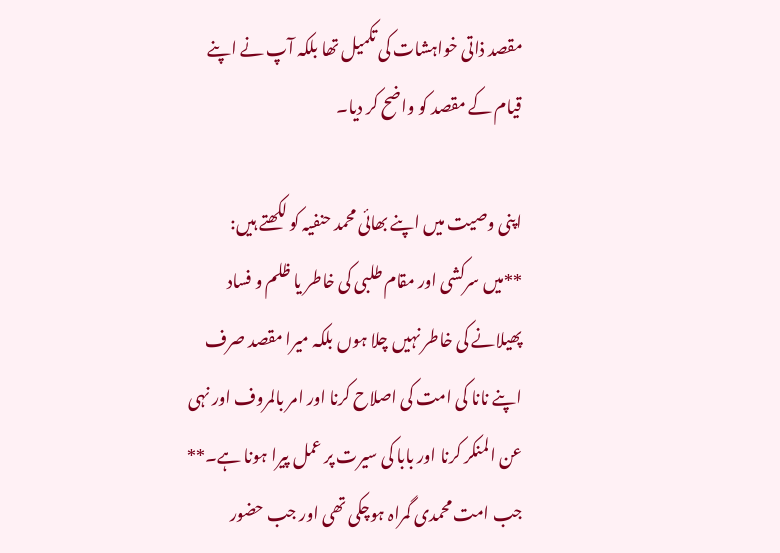مقصد ذاتی خواہشات کی تکمیل تھا بلکہ آپ نے اپنے قیام کے مقصد کو واضح کر دیا۔

اپنی وصیت میں اپنے بھائی محمد حنفیہ کو لکھتے ہیں: **میں سرکشی اور مقام طلبی کی خاطر یا ظلم و فساد پھیلانے کی خاطر نہیں چلا ہوں بلکہ میرا مقصد صرف اپنے نانا کی امت کی اصلاح کرنا اور امر بالمروف اور نہی عن المنکر کرنا اور بابا کی سیرت پر عمل پیرا ہونا ہے۔** جب امت محمدی گمراہ ہوچکی تھی اور جب حضور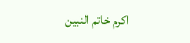اکرم خاتم النبین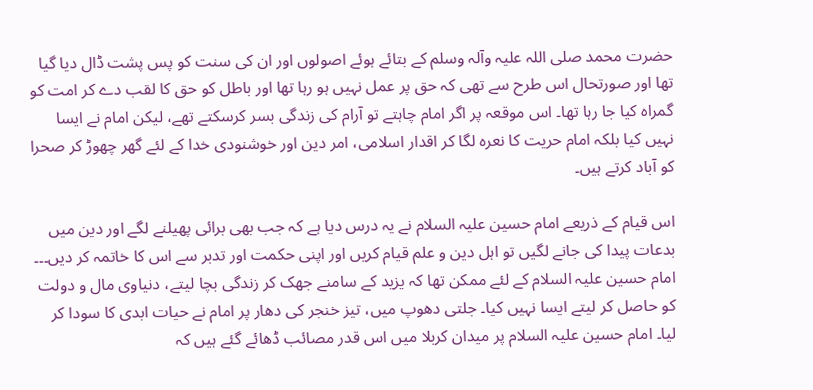حضرت محمد صلی اللہ علیہ وآلہ وسلم کے بتائے ہوئے اصولوں اور ان کی سنت کو پس پشت ڈال دیا گیا تھا اور صورتحال اس طرح سے تھی کہ حق پر عمل نہیں ہو رہا تھا اور باطل کو حق کا لقب دے کر امت کو گمراہ کیا جا رہا تھا۔ اس موقعہ پر اگر امام چاہتے تو آرام کی زندگی بسر کرسکتے تھے، لیکن امام نے ایسا نہیں کیا بلکہ امام حریت کا نعرہ لگا کر اقدار اسلامی، امر دین اور خوشنودی خدا کے لئے گھر چھوڑ کر صحرا کو آباد کرتے ہیں۔

اس قیام کے ذریعے امام حسین علیہ السلام نے یہ درس دیا ہے کہ جب بھی برائی پھیلنے لگے اور دین میں بدعات پیدا کی جانے لگیں تو اہل دین و علم قیام کریں اور اپنی حکمت اور تدبر سے اس کا خاتمہ کر دیں۔۔۔ امام حسین علیہ السلام کے لئے ممکن تھا کہ یزید کے سامنے جھک کر زندگی بچا لیتے، دنیاوی مال و دولت کو حاصل کر لیتے ایسا نہیں کیا۔ جلتی دھوپ میں، تیز خنجر کی دھار پر امام نے حیات ابدی کا سودا کر لیا۔ امام حسین علیہ السلام پر میدان کربلا میں اس قدر مصائب ڈھائے گئے ہیں کہ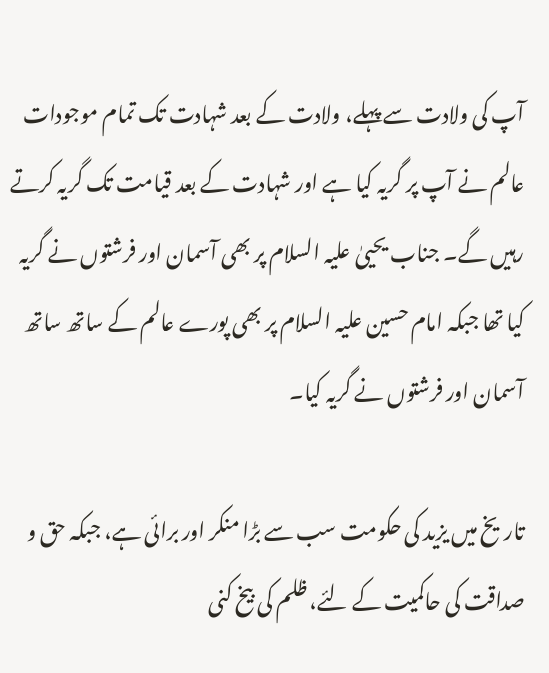آپ کی ولادت سے پہلے، ولادت کے بعد شہادت تک تمام موجودات عالم نے آپ پر گریہ کیا ہے اور شہادت کے بعد قیامت تک گریہ کرتے رہیں گے۔ جناب یحییٰ علیہ السلام پر بھی آسمان اور فرشتوں نے گریہ کیا تھا جبکہ امام حسین علیہ السلام پر بھی پورے عالم کے ساتھ ساتھ آسمان اور فرشتوں نے گریہ کیا۔

تاریخ میں یزید کی حکومت سب سے بڑا منکر اور برائی ہے، جبکہ حق و صداقت کی حاکمیت کے لئے، ظلم کی بیخ کنی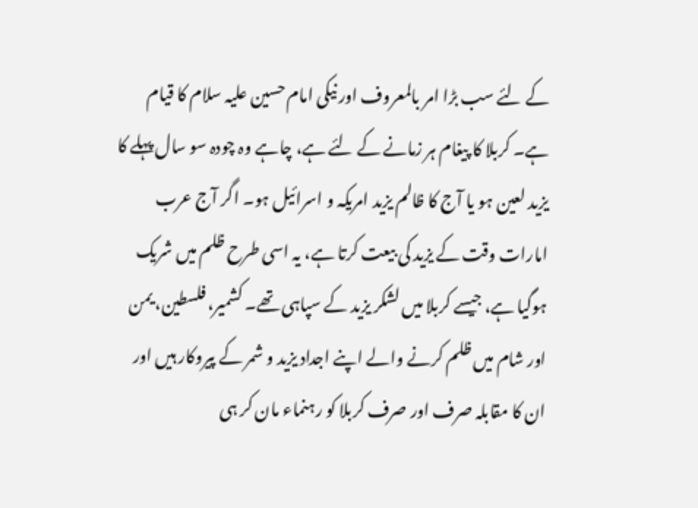کے لئے سب بڑا امر بالمعروف اور نیکی امام حسین علیہ سلام کا قیام ہے۔ کربلا کا پیغام ہر زمانے کے لئے ہے، چاہے وہ چودہ سو سال پہلے کا یزید لعین ہو یا آج کا ظالم یزید امریکہ و اسرائیل ہو۔ اگر آج عرب امارات وقت کے یزید کی بیعت کرتا ہے، یہ اسی طرح ظلم میں شریک ہوگیا ہے، جیسے کربلا میں لشکر یزید کے سپاہی تھے۔ کشمیر، فلسطین، یمن اور شام میں ظلم کرنے والے اپنے اجداد یزید و شمر کے پیروکار ہیں اور ان کا مقابلہ صرف اور صرف کربلا کو رہنماء مان کر ہی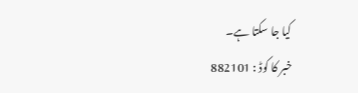کیا جا سکتا ہے۔
خبر کا کوڈ : 882101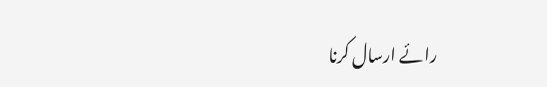رائے ارسال کرنا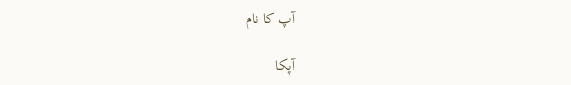آپ کا نام

آپکا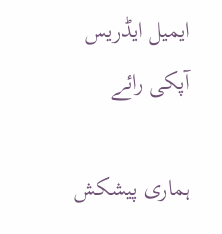ایمیل ایڈریس
آپکی رائے

ہماری پیشکش